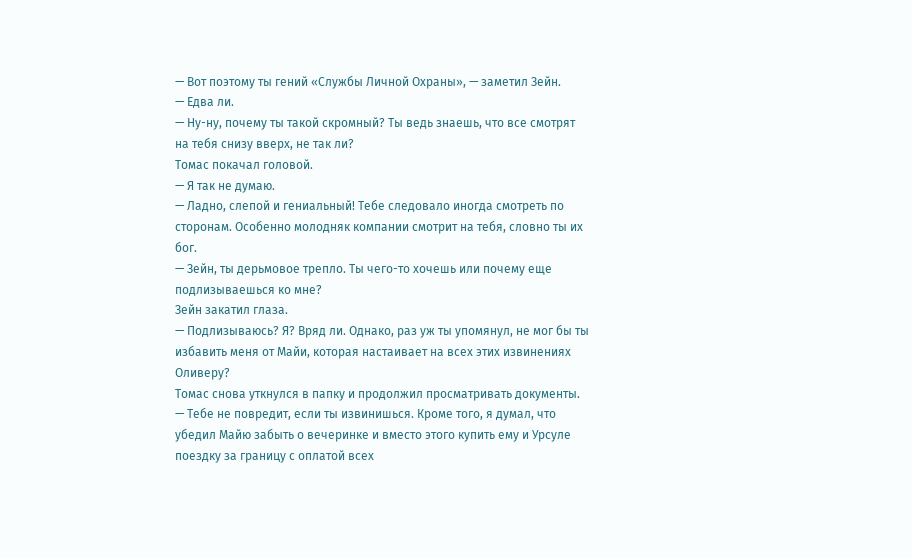— Вот поэтому ты гений «Службы Личной Охраны», — заметил Зейн.
— Едва ли.
— Ну-ну, почему ты такой скромный? Ты ведь знаешь, что все смотрят на тебя снизу вверх, не так ли?
Томас покачал головой.
— Я так не думаю.
— Ладно, слепой и гениальный! Тебе следовало иногда смотреть по сторонам. Особенно молодняк компании смотрит на тебя, словно ты их бог.
— Зейн, ты дерьмовое трепло. Ты чего-то хочешь или почему еще подлизываешься ко мне?
Зейн закатил глаза.
— Подлизываюсь? Я? Вряд ли. Однако, раз уж ты упомянул, не мог бы ты избавить меня от Майи, которая настаивает на всех этих извинениях Оливеру?
Томас снова уткнулся в папку и продолжил просматривать документы.
— Тебе не повредит, если ты извинишься. Кроме того, я думал, что убедил Майю забыть о вечеринке и вместо этого купить ему и Урсуле поездку за границу с оплатой всех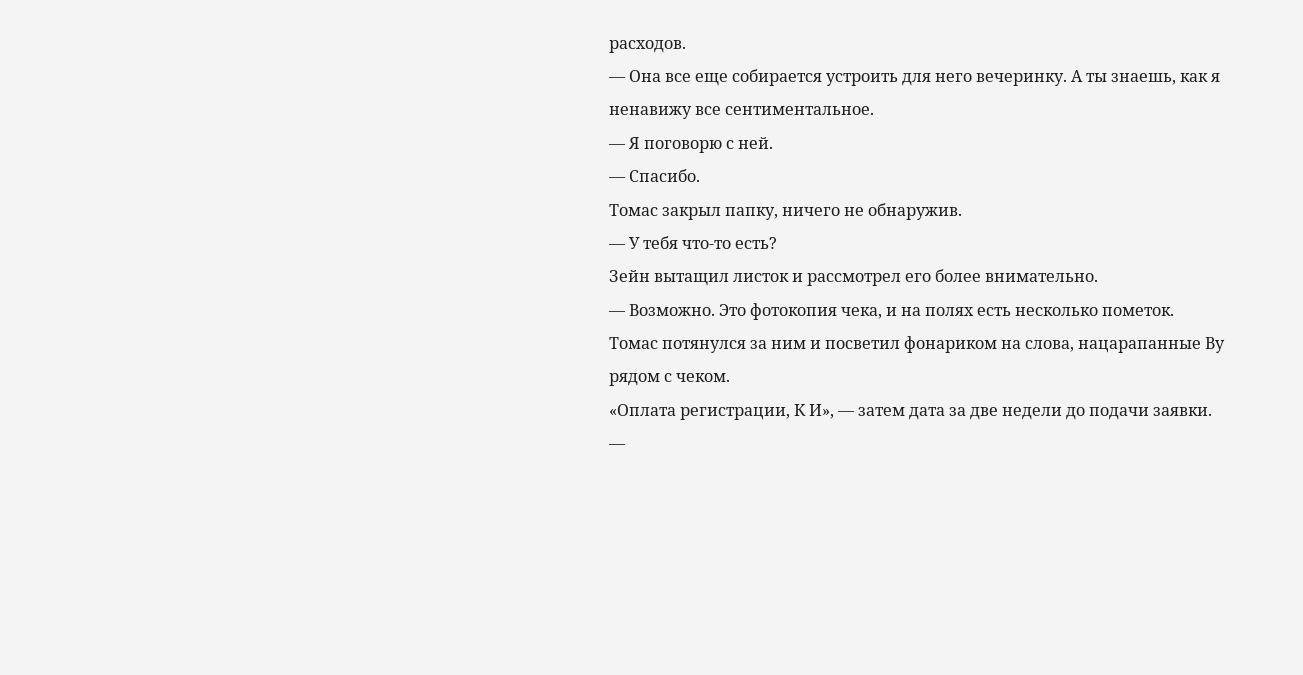расходов.
— Она все еще собирается устроить для него вечеринку. А ты знаешь, как я ненавижу все сентиментальное.
— Я поговорю с ней.
— Спасибо.
Томас закрыл папку, ничего не обнаружив.
— У тебя что-то есть?
Зейн вытащил листок и рассмотрел его более внимательно.
— Возможно. Это фотокопия чека, и на полях есть несколько пометок.
Томас потянулся за ним и посветил фонариком на слова, нацарапанные Ву рядом с чеком.
«Оплата регистрации, К И», — затем дата за две недели до подачи заявки.
—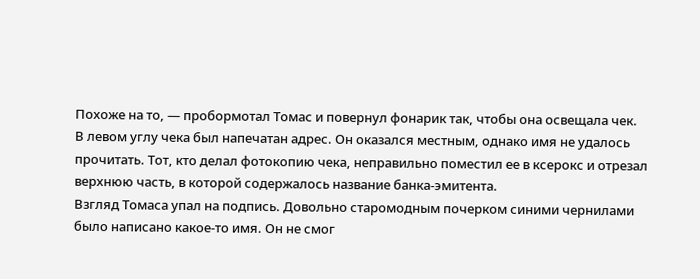Похоже на то, — пробормотал Томас и повернул фонарик так, чтобы она освещала чек.
В левом углу чека был напечатан адрес. Он оказался местным, однако имя не удалось прочитать. Тот, кто делал фотокопию чека, неправильно поместил ее в ксерокс и отрезал верхнюю часть, в которой содержалось название банка-эмитента.
Взгляд Томаса упал на подпись. Довольно старомодным почерком синими чернилами было написано какое-то имя. Он не смог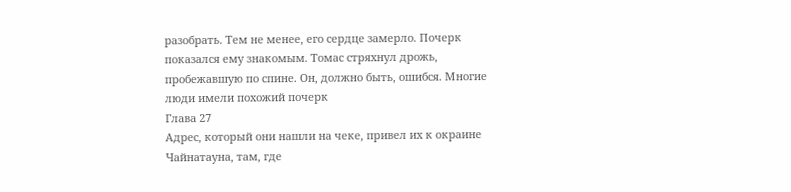разобрать. Тем не менее, его сердце замерло. Почерк показался ему знакомым. Томас стряхнул дрожь, пробежавшую по спине. Он, должно быть, ошибся. Многие люди имели похожий почерк
Глава 27
Адрес, который они нашли на чеке, привел их к окраине Чайнатауна, там, где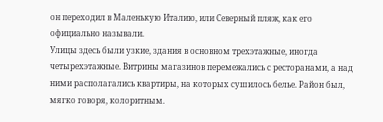он переходил в Маленькую Италию, или Северный пляж, как его официально называли.
Улицы здесь были узкие, здания в основном трехэтажные, иногда четырехэтажные. Витрины магазинов перемежались с ресторанами, а над ними располагались квартиры, на которых сушилось белье. Район был, мягко говоря, колоритным.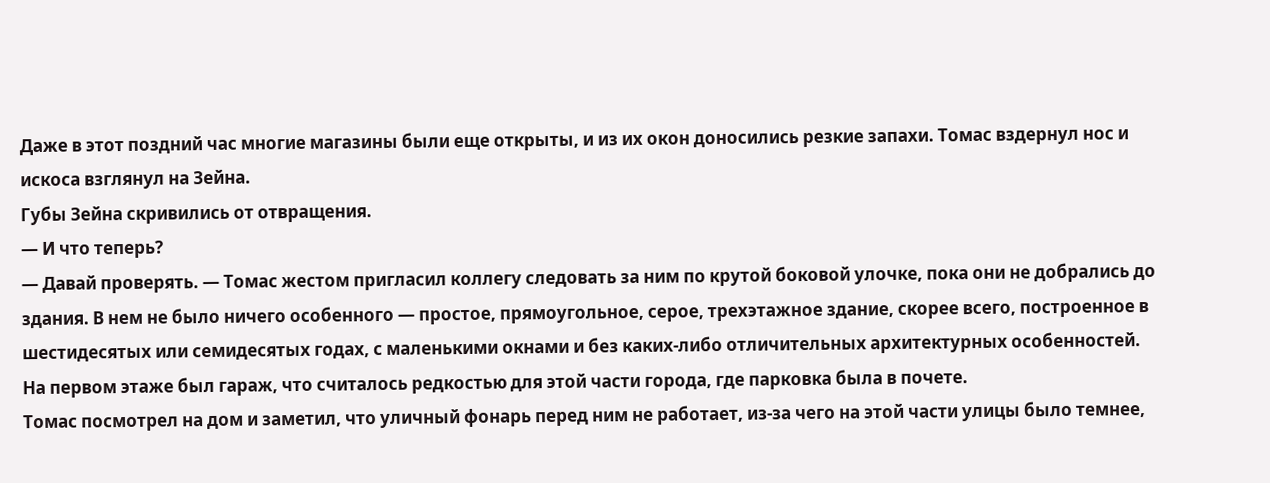Даже в этот поздний час многие магазины были еще открыты, и из их окон доносились резкие запахи. Томас вздернул нос и искоса взглянул на Зейна.
Губы Зейна скривились от отвращения.
— И что теперь?
— Давай проверять. — Томас жестом пригласил коллегу следовать за ним по крутой боковой улочке, пока они не добрались до здания. В нем не было ничего особенного — простое, прямоугольное, серое, трехэтажное здание, скорее всего, построенное в шестидесятых или семидесятых годах, с маленькими окнами и без каких-либо отличительных архитектурных особенностей. На первом этаже был гараж, что считалось редкостью для этой части города, где парковка была в почете.
Томас посмотрел на дом и заметил, что уличный фонарь перед ним не работает, из-за чего на этой части улицы было темнее,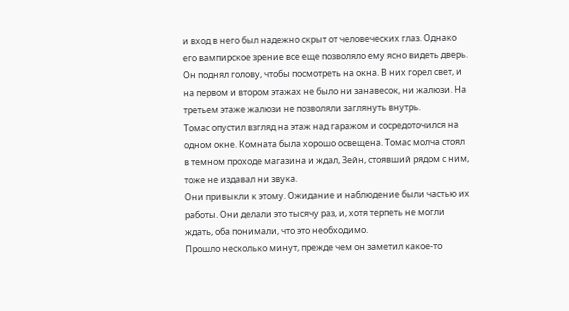и вход в него был надежно скрыт от человеческих глаз. Однако его вампирское зрение все еще позволяло ему ясно видеть дверь.
Он поднял голову, чтобы посмотреть на окна. В них горел свет, и на первом и втором этажах не было ни занавесок, ни жалюзи. На третьем этаже жалюзи не позволяли заглянуть внутрь.
Томас опустил взгляд на этаж над гаражом и сосредоточился на одном окне. Комната была хорошо освещена. Томас молча стоял в темном проходе магазина и ждал, Зейн, стоявший рядом с ним, тоже не издавал ни звука.
Они привыкли к этому. Ожидание и наблюдение были частью их работы. Они делали это тысячу раз, и, хотя терпеть не могли ждать, оба понимали, что это необходимо.
Прошло несколько минут, прежде чем он заметил какое-то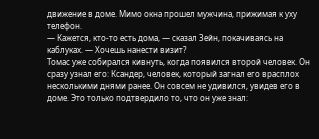движение в доме. Мимо окна прошел мужчина, прижимая к уху телефон.
— Кажется, кто-то есть дома, — сказал Зейн, покачиваясь на каблуках. — Хочешь нанести визит?
Томас уже собирался кивнуть, когда появился второй человек. Он сразу узнал его: Ксандер, человек, который загнал его врасплох несколькими днями ранее. Он совсем не удивился, увидев его в доме. Это только подтвердило то, что он уже знал: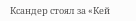Ксандер стоял за «Кей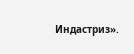Индастриз».